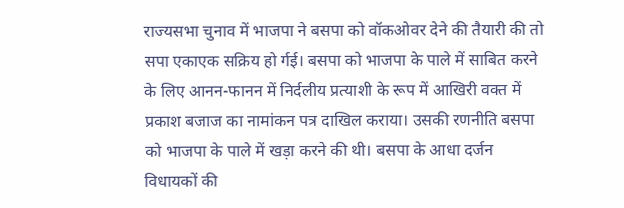राज्यसभा चुनाव में भाजपा ने बसपा को वॉकओवर देने की तैयारी की तो सपा एकाएक सक्रिय हो र्गई। बसपा को भाजपा के पाले में साबित करने के लिए आनन-फानन में निर्दलीय प्रत्याशी के रूप में आखिरी वक्त में प्रकाश बजाज का नामांकन पत्र दाखिल कराया। उसकी रणनीति बसपा को भाजपा के पाले में खड़ा करने की थी। बसपा के आधा दर्जन विधायकों की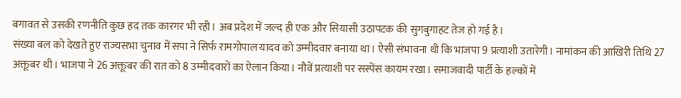बगावत से उसकी रणनीति कुछ हद तक कारगर भी रही। अब प्रदेश में जल्द ही एक और सियासी उठापटक की सुगबुगाहट तेज हो गई है।
संख्या बल को देखते हुए राज्यसभा चुनाव में सपा ने सिर्फ रामगोपाल यादव को उम्मीदवार बनाया था। ऐसी संभावना थी कि भाजपा 9 प्रत्याशी उतारेगी। नामांकन की आखिरी तिथि 27 अक्तूबर थी। भाजपा ने 26 अक्तूबर की रात को 8 उम्मीदवारों का ऐलान किया। नौवें प्रत्याशी पर सस्पेंस कायम रखा। समाजवादी पार्टी के हल्कों में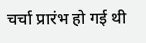चर्चा प्रारंभ हो गई थी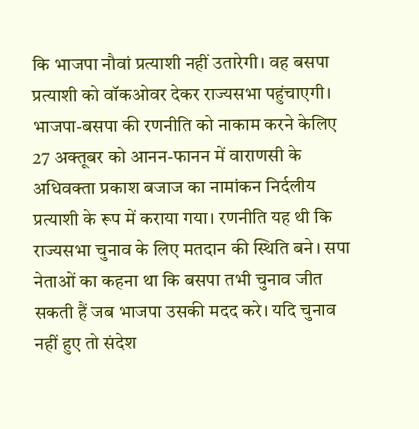कि भाजपा नौवां प्रत्याशी नहीं उतारेगी। वह बसपा प्रत्याशी को वॉकओवर देकर राज्यसभा पहुंचाएगी।
भाजपा-बसपा की रणनीति को नाकाम करने केलिए 27 अक्तूबर को आनन-फानन में वाराणसी के अधिवक्ता प्रकाश बजाज का नामांकन निर्दलीय प्रत्याशी के रूप में कराया गया। रणनीति यह थी कि राज्यसभा चुनाव के लिए मतदान की स्थिति बने। सपा नेताओं का कहना था कि बसपा तभी चुनाव जीत सकती हैं जब भाजपा उसकी मदद करे। यदि चुनाव नहीं हुए तो संदेश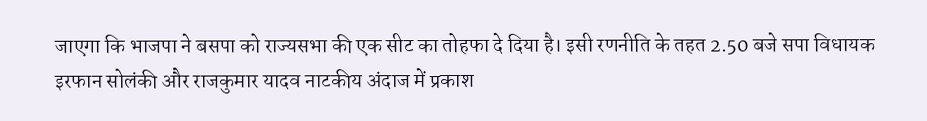जाएगा कि भाजपा ने बसपा को राज्यसभा की एक सीट का तोहफा दे दिया है। इसी रणनीति के तहत 2.50 बजे सपा विधायक इरफान सोलंकी और राजकुमार यादव नाटकीय अंदाज में प्रकाश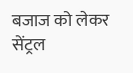बजाज को लेकर सेंट्रल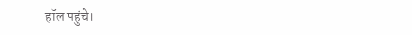हॉल पहुंचे।